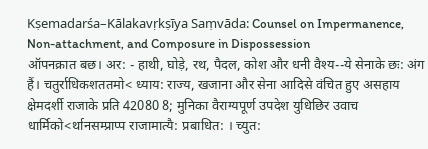Kṣemadarśa–Kālakavṛkṣīya Saṃvāda: Counsel on Impermanence, Non-attachment, and Composure in Dispossession
ऑपनक्रात बछ। अर: - हाथी, घोड़े, रथ, पैदल, कोश और धनी वैश्य--ये सेनाके छः: अंग हैं। चतुर्राधिकशततमो< ध्याय: राज्य, खजाना और सेना आदिसे वंचित हुए असहाय क्षेमदर्शी राजाके प्रति 42080 8; मुनिका वैराग्यपूर्ण उपदेश युधिछिर उवाच धार्मिको<र्थानसम्प्राप्प राजामात्यै: प्रबाधित: । च्युत: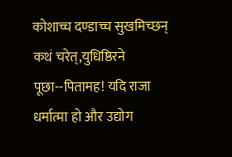कोशाच्च दण्डाच्च सुखमिच्छन् कथं चरेत्,युधिष्ठिरने पूछा--पितामह! यदि राजा धर्मात्मा हो और उद्योग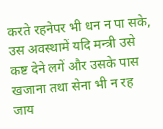करते रहनेपर भी धन न पा सके, उस अवस्थामें यदि मन्त्री उसे कष्ट देने लगें और उसके पास खजाना तथा सेना भी न रह जाय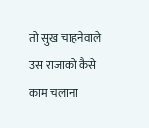तो सुख चाहनेवाले उस राजाको कैसे काम चलाना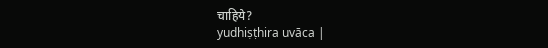चाहिये?
yudhiṣṭhira uvāca |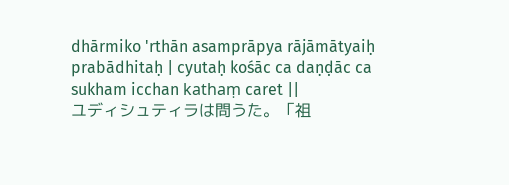dhārmiko 'rthān asamprāpya rājāmātyaiḥ prabādhitaḥ | cyutaḥ kośāc ca daṇḍāc ca sukham icchan kathaṃ caret ||
ユディシュティラは問うた。「祖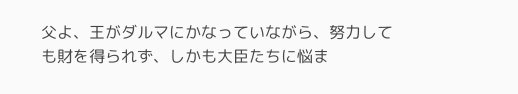父よ、王がダルマにかなっていながら、努力しても財を得られず、しかも大臣たちに悩ま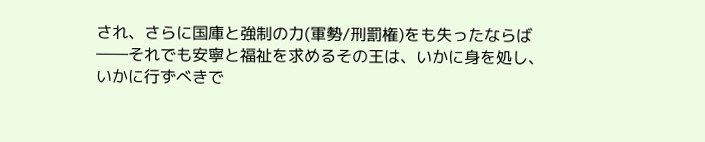され、さらに国庫と強制の力(軍勢/刑罰権)をも失ったならば――それでも安寧と福祉を求めるその王は、いかに身を処し、いかに行ずべきで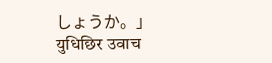しょうか。」
युधिछिर उवाच